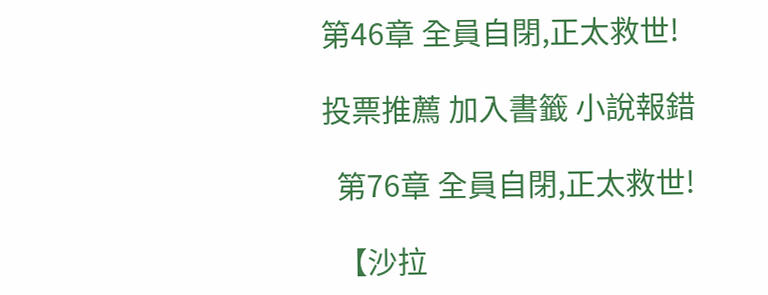第46章 全員自閉,正太救世!

投票推薦 加入書籤 小說報錯

  第76章 全員自閉,正太救世!

  【沙拉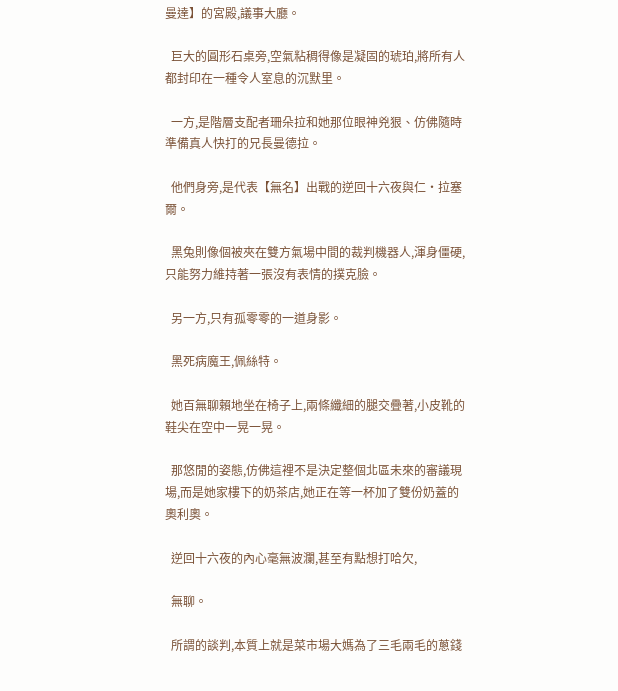曼達】的宮殿,議事大廳。

  巨大的圓形石桌旁,空氣粘稠得像是凝固的琥珀,將所有人都封印在一種令人室息的沉默里。

  一方,是階層支配者珊朵拉和她那位眼神兇狠、仿佛隨時準備真人快打的兄長曼德拉。

  他們身旁,是代表【無名】出戰的逆回十六夜與仁·拉塞爾。

  黑兔則像個被夾在雙方氣場中間的裁判機器人,渾身僵硬,只能努力維持著一張沒有表情的撲克臉。

  另一方,只有孤零零的一道身影。

  黑死病魔王,佩絲特。

  她百無聊賴地坐在椅子上,兩條纖細的腿交疊著,小皮靴的鞋尖在空中一晃一晃。

  那悠閒的姿態,仿佛這裡不是決定整個北區未來的審議現場,而是她家樓下的奶茶店,她正在等一杯加了雙份奶蓋的奧利奧。

  逆回十六夜的內心毫無波瀾,甚至有點想打哈欠,

  無聊。

  所謂的談判,本質上就是菜市場大媽為了三毛兩毛的蔥錢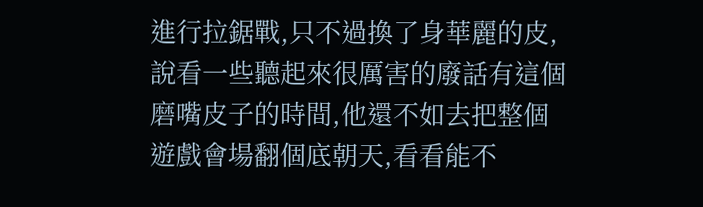進行拉鋸戰,只不過換了身華麗的皮,說看一些聽起來很厲害的廢話有這個磨嘴皮子的時間,他還不如去把整個遊戲會場翻個底朝天,看看能不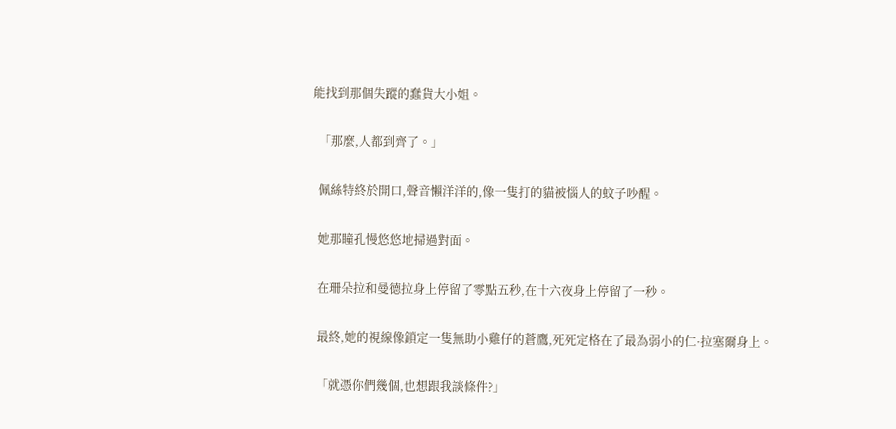能找到那個失蹤的蠢貨大小姐。

  「那麼,人都到齊了。」

  佩絲特終於開口,聲音懶洋洋的,像一隻打的貓被惱人的蚊子吵醒。

  她那瞳孔慢悠悠地掃過對面。

  在珊朵拉和曼德拉身上停留了零點五秒,在十六夜身上停留了一秒。

  最終,她的視線像鎖定一隻無助小雞仔的蒼鷹,死死定格在了最為弱小的仁·拉塞爾身上。

  「就憑你們幾個,也想跟我談條件?」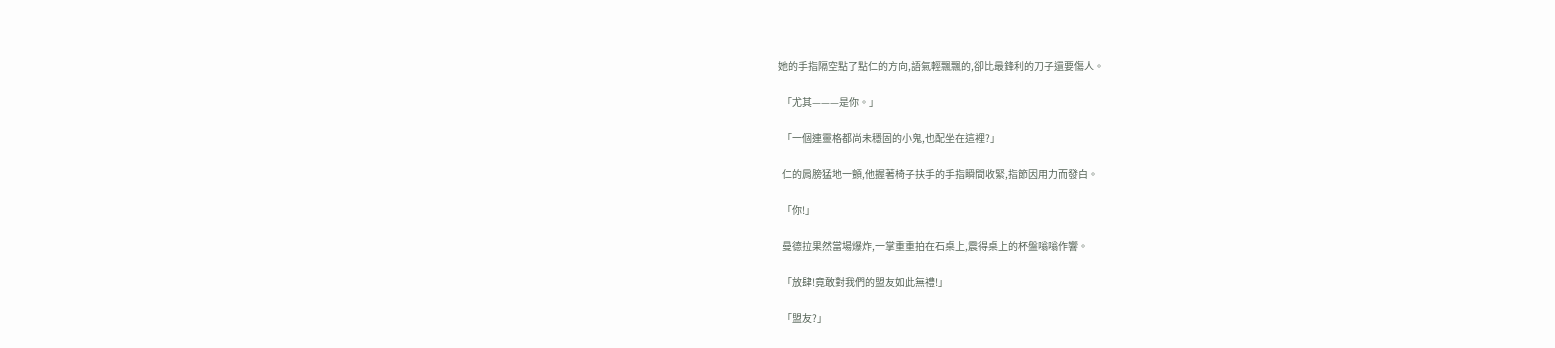她的手指隔空點了點仁的方向,語氣輕飄飄的,卻比最鋒利的刀子還要傷人。

  「尤其———是你。」

  「一個連靈格都尚未穩固的小鬼,也配坐在這裡?」

  仁的肩膀猛地一顫,他握著椅子扶手的手指瞬間收緊,指節因用力而發白。

  「你!」

  曼德拉果然當場爆炸,一掌重重拍在石桌上,震得桌上的杯盤嗡嗡作響。

  「放肆!竟敢對我們的盟友如此無禮!」

  「盟友?」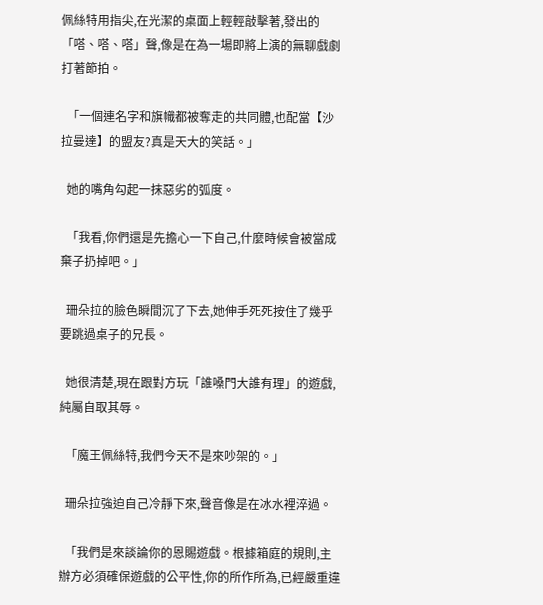佩絲特用指尖,在光潔的桌面上輕輕敲擊著,發出的「嗒、嗒、嗒」聲,像是在為一場即將上演的無聊戲劇打著節拍。

  「一個連名字和旗幟都被奪走的共同體,也配當【沙拉曼達】的盟友?真是天大的笑話。」

  她的嘴角勾起一抹惡劣的弧度。

  「我看,你們還是先擔心一下自己,什麼時候會被當成棄子扔掉吧。」

  珊朵拉的臉色瞬間沉了下去,她伸手死死按住了幾乎要跳過桌子的兄長。

  她很清楚,現在跟對方玩「誰嗓門大誰有理」的遊戲,純屬自取其辱。

  「魔王佩絲特,我們今天不是來吵架的。」

  珊朵拉強迫自己冷靜下來,聲音像是在冰水裡淬過。

  「我們是來談論你的恩賜遊戲。根據箱庭的規則,主辦方必須確保遊戲的公平性,你的所作所為,已經嚴重違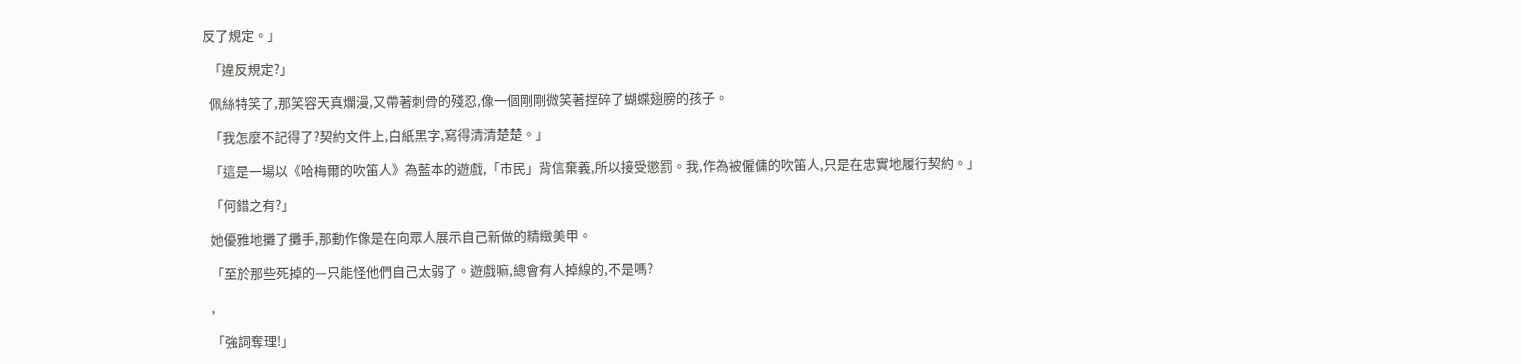反了規定。」

  「違反規定?」

  佩絲特笑了,那笑容天真爛漫,又帶著刺骨的殘忍,像一個剛剛微笑著捏碎了蝴蝶翅膀的孩子。

  「我怎麼不記得了?契約文件上,白紙黑字,寫得清清楚楚。」

  「這是一場以《哈梅爾的吹笛人》為藍本的遊戲,「市民」背信棄義,所以接受懲罰。我,作為被僱傭的吹笛人,只是在忠實地履行契約。」

  「何錯之有?」

  她優雅地攤了攤手,那動作像是在向眾人展示自己新做的精緻美甲。

  「至於那些死掉的—只能怪他們自己太弱了。遊戲嘛,總會有人掉線的,不是嗎?

  ,

  「強詞奪理!」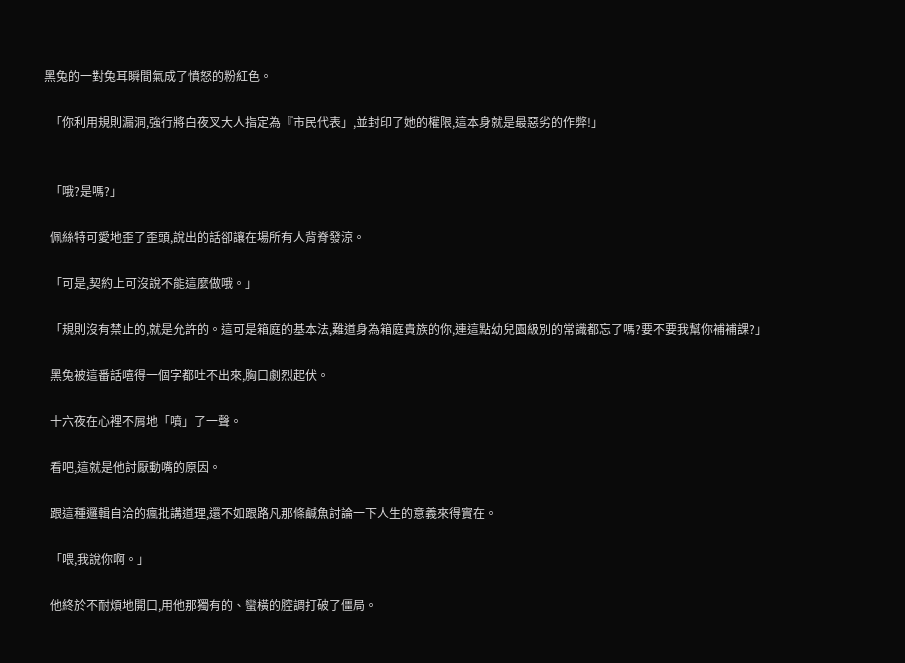黑兔的一對兔耳瞬間氣成了憤怒的粉紅色。

  「你利用規則漏洞,強行將白夜叉大人指定為『市民代表」,並封印了她的權限,這本身就是最惡劣的作弊!」


  「哦?是嗎?」

  佩絲特可愛地歪了歪頭,說出的話卻讓在場所有人背脊發涼。

  「可是,契約上可沒說不能這麼做哦。」

  「規則沒有禁止的,就是允許的。這可是箱庭的基本法,難道身為箱庭貴族的你,連這點幼兒園級別的常識都忘了嗎?要不要我幫你補補課?」

  黑兔被這番話嘻得一個字都吐不出來,胸口劇烈起伏。

  十六夜在心裡不屑地「噴」了一聲。

  看吧,這就是他討厭動嘴的原因。

  跟這種邏輯自洽的瘋批講道理,還不如跟路凡那條鹹魚討論一下人生的意義來得實在。

  「喂,我說你啊。」

  他終於不耐煩地開口,用他那獨有的、蠻橫的腔調打破了僵局。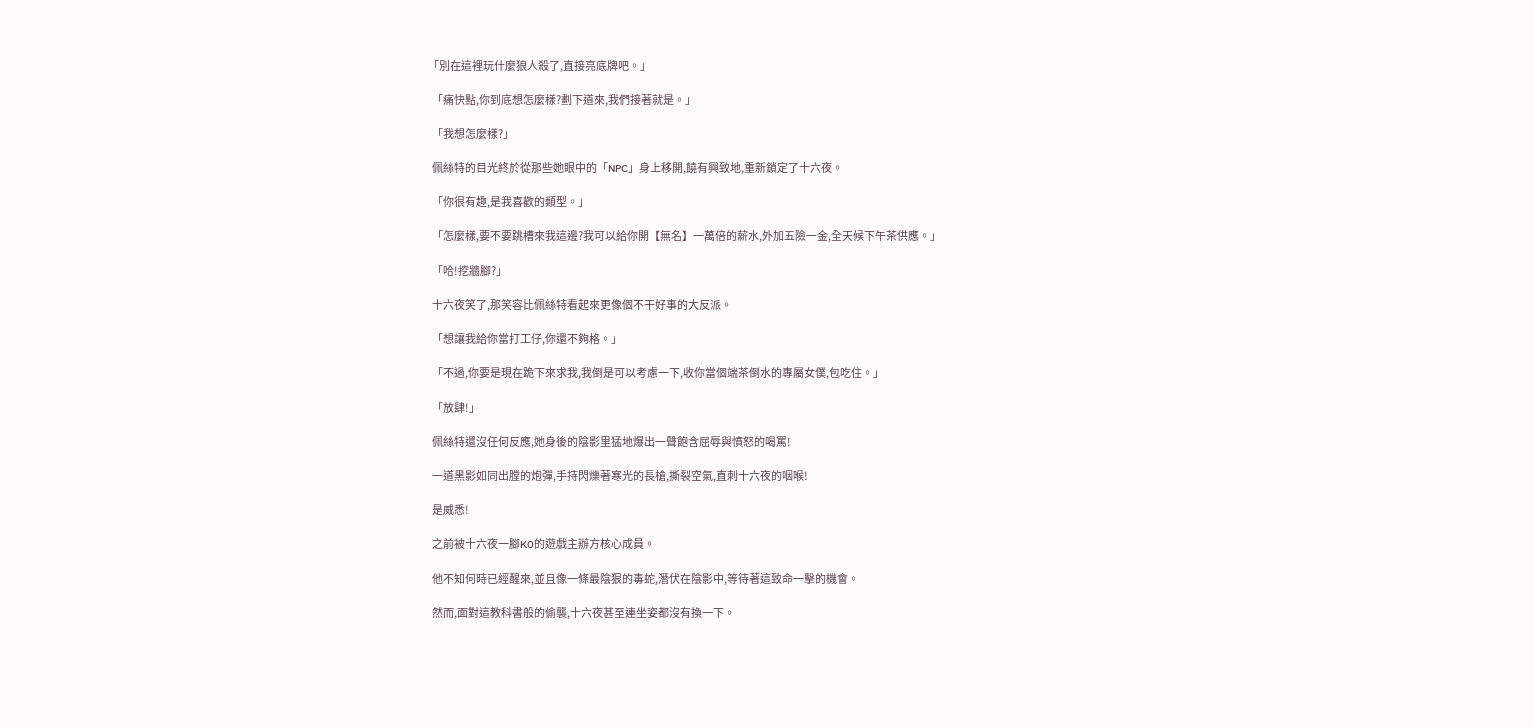「別在這裡玩什麼狼人殺了,直接亮底牌吧。」

  「痛快點,你到底想怎麼樣?劃下道來,我們接著就是。」

  「我想怎麼樣?」

  佩絲特的目光終於從那些她眼中的「NPC」身上移開,饒有興致地,重新鎖定了十六夜。

  「你很有趣,是我喜歡的類型。」

  「怎麼樣,要不要跳槽來我這邊?我可以給你開【無名】一萬倍的薪水,外加五險一金,全天候下午茶供應。」

  「哈!挖牆腳?」

  十六夜笑了,那笑容比佩絲特看起來更像個不干好事的大反派。

  「想讓我給你當打工仔,你還不夠格。」

  「不過,你要是現在跪下來求我,我倒是可以考慮一下,收你當個端茶倒水的專屬女僕,包吃住。」

  「放肆!」

  佩絲特還沒任何反應,她身後的陰影里猛地爆出一聲飽含屈辱與憤怒的喝罵!

  一道黑影如同出膛的炮彈,手持閃爍著寒光的長槍,撕裂空氣,直刺十六夜的咽喉!

  是威悉!

  之前被十六夜一腳K0的遊戲主辦方核心成員。

  他不知何時已經醒來,並且像一條最陰狠的毒蛇,潛伏在陰影中,等待著這致命一擊的機會。

  然而,面對這教科書般的偷襲,十六夜甚至連坐姿都沒有換一下。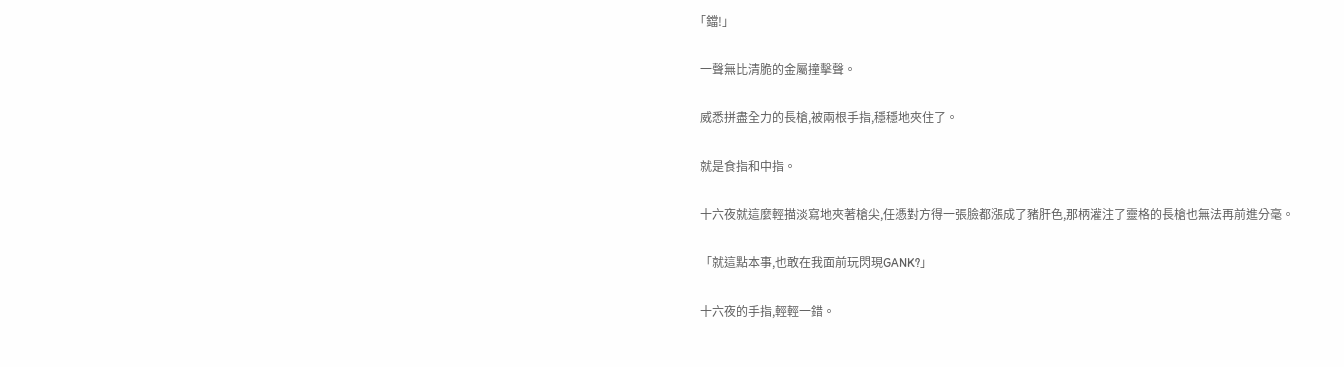「鐺!」

  一聲無比清脆的金屬撞擊聲。

  威悉拼盡全力的長槍,被兩根手指,穩穩地夾住了。

  就是食指和中指。

  十六夜就這麼輕描淡寫地夾著槍尖,任憑對方得一張臉都漲成了豬肝色,那柄灌注了靈格的長槍也無法再前進分毫。

  「就這點本事,也敢在我面前玩閃現GANK?」

  十六夜的手指,輕輕一錯。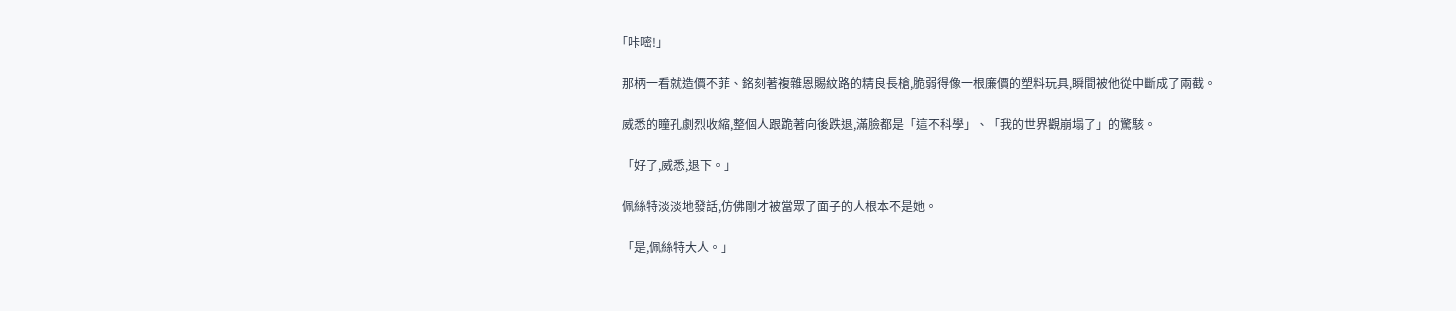「咔嘧!」

  那柄一看就造價不菲、銘刻著複雜恩賜紋路的精良長槍,脆弱得像一根廉價的塑料玩具,瞬間被他從中斷成了兩截。

  威悉的瞳孔劇烈收縮,整個人跟跪著向後跌退,滿臉都是「這不科學」、「我的世界觀崩塌了」的驚駭。

  「好了,威悉,退下。」

  佩絲特淡淡地發話,仿佛剛才被當眾了面子的人根本不是她。

  「是,佩絲特大人。」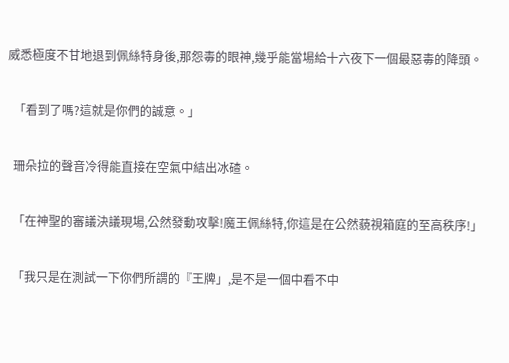威悉極度不甘地退到佩絲特身後,那怨毒的眼神,幾乎能當場給十六夜下一個最惡毒的降頭。

  「看到了嗎?這就是你們的誠意。」

  珊朵拉的聲音冷得能直接在空氣中結出冰碴。

  「在神聖的審議決議現場,公然發動攻擊!魔王佩絲特,你這是在公然藐視箱庭的至高秩序!」

  「我只是在測試一下你們所謂的『王牌」,是不是一個中看不中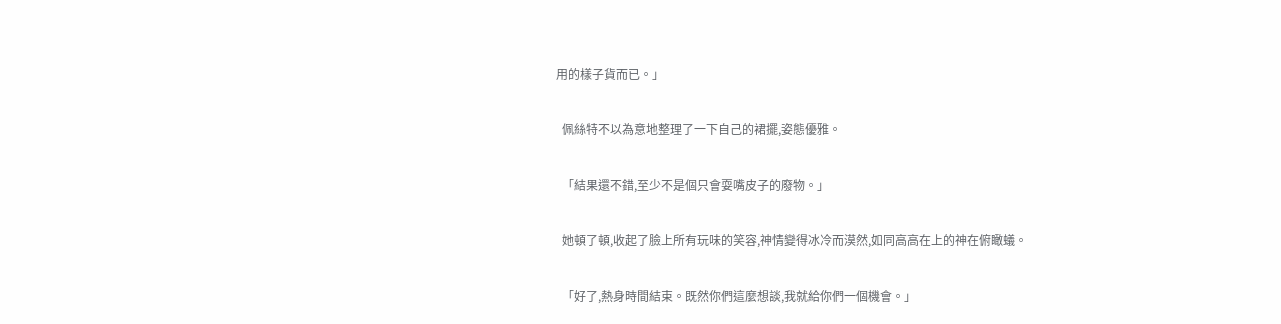用的樣子貨而已。」

  佩絲特不以為意地整理了一下自己的裙擺,姿態優雅。

  「結果還不錯,至少不是個只會耍嘴皮子的廢物。」

  她頓了頓,收起了臉上所有玩味的笑容,神情變得冰冷而漠然,如同高高在上的神在俯瞰蟻。

  「好了,熱身時間結束。既然你們這麼想談,我就給你們一個機會。」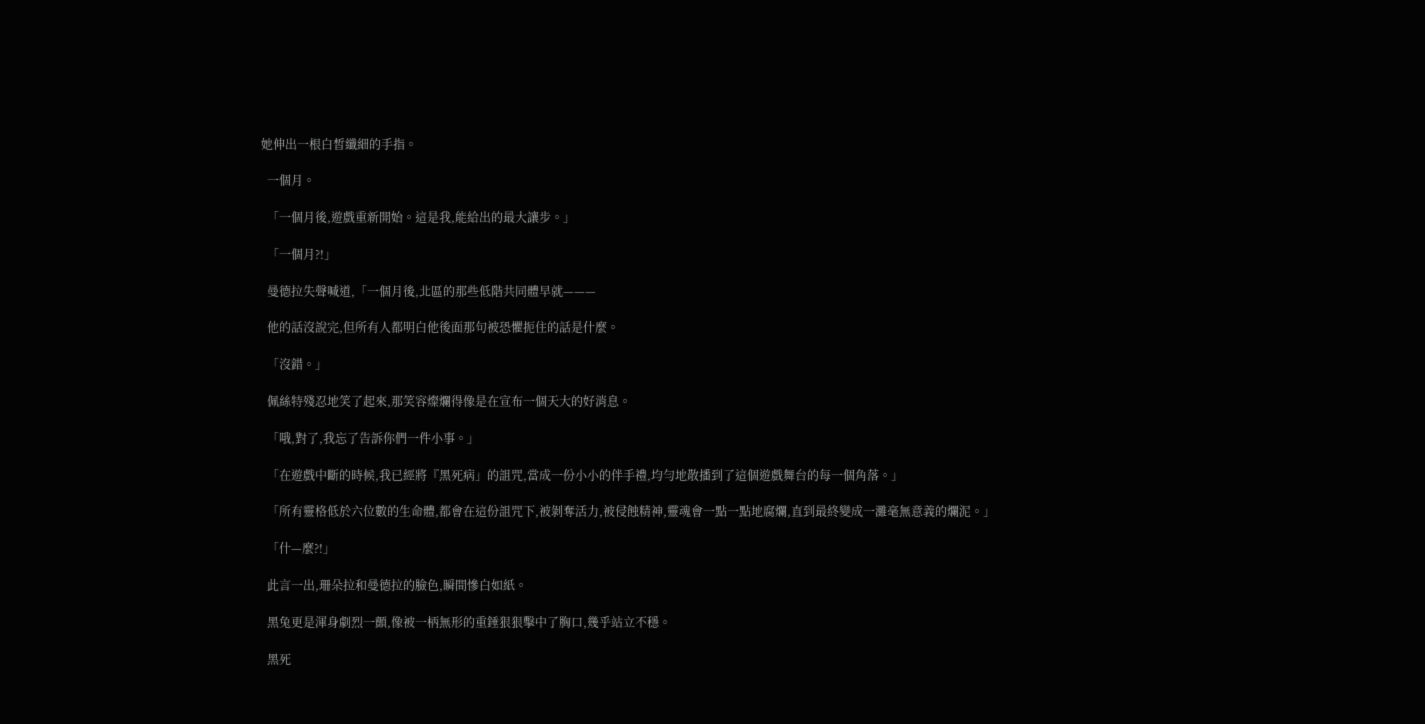她伸出一根白皙纖細的手指。

  一個月。

  「一個月後,遊戲重新開始。這是我,能給出的最大讓步。」

  「一個月?!」

  曼德拉失聲喊道,「一個月後,北區的那些低階共同體早就———

  他的話沒說完,但所有人都明白他後面那句被恐懼扼住的話是什麼。

  「沒錯。」

  佩絲特殘忍地笑了起來,那笑容燦爛得像是在宣布一個天大的好消息。

  「哦,對了,我忘了告訴你們一件小事。」

  「在遊戲中斷的時候,我已經將『黑死病」的詛咒,當成一份小小的伴手禮,均勻地散播到了這個遊戲舞台的每一個角落。」

  「所有靈格低於六位數的生命體,都會在這份詛咒下,被剝奪活力,被侵蝕精神,靈魂會一點一點地腐爛,直到最終變成一灘毫無意義的爛泥。」

  「什—麼?!」

  此言一出,珊朵拉和曼德拉的臉色,瞬間慘白如紙。

  黑兔更是渾身劇烈一顫,像被一柄無形的重錘狠狠擊中了胸口,幾乎站立不穩。

  黑死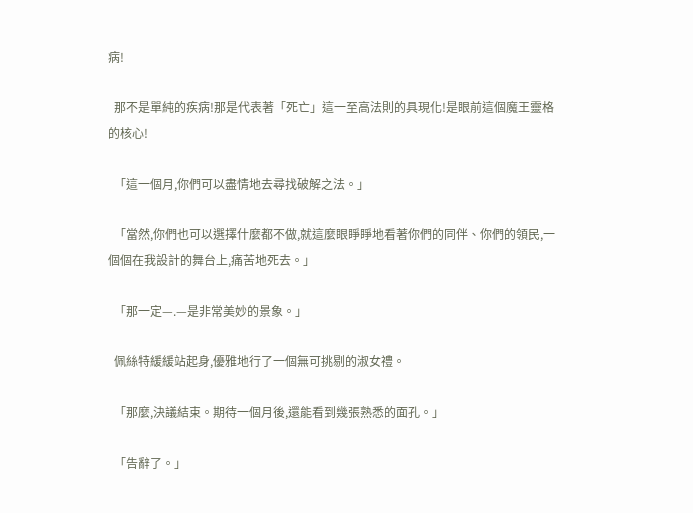病!

  那不是單純的疾病!那是代表著「死亡」這一至高法則的具現化!是眼前這個魔王靈格的核心!

  「這一個月,你們可以盡情地去尋找破解之法。」

  「當然,你們也可以選擇什麼都不做,就這麼眼睜睜地看著你們的同伴、你們的領民,一個個在我設計的舞台上,痛苦地死去。」

  「那一定—.—是非常美妙的景象。」

  佩絲特緩緩站起身,優雅地行了一個無可挑剔的淑女禮。

  「那麼,決議結束。期待一個月後,還能看到幾張熟悉的面孔。」

  「告辭了。」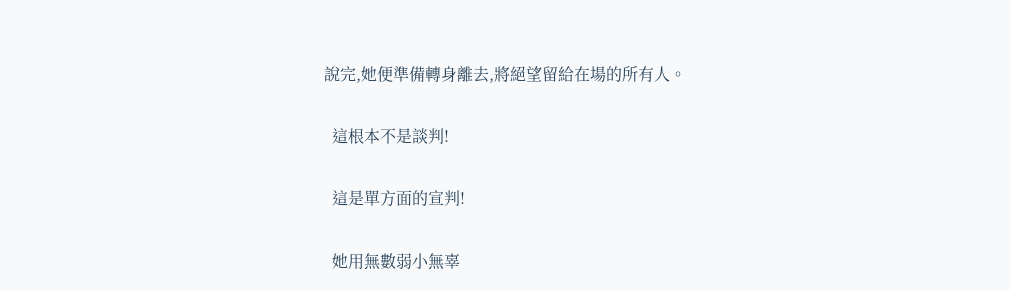說完,她便準備轉身離去,將絕望留給在場的所有人。

  這根本不是談判!

  這是單方面的宣判!

  她用無數弱小無辜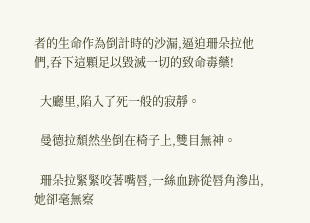者的生命作為倒計時的沙漏,逼迫珊朵拉他們,吞下這顆足以毀滅一切的致命毒藥!

  大廳里,陷入了死一般的寂靜。

  曼德拉頹然坐倒在椅子上,雙目無神。

  珊朵拉緊緊咬著嘴唇,一絲血跡從唇角滲出,她卻毫無察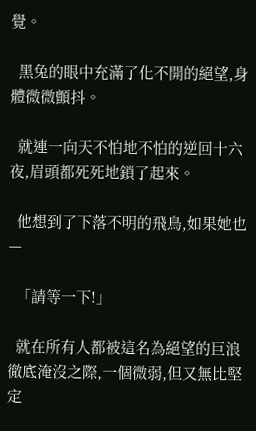覺。

  黑兔的眼中充滿了化不開的絕望,身體微微顫抖。

  就連一向天不怕地不怕的逆回十六夜,眉頭都死死地鎖了起來。

  他想到了下落不明的飛鳥,如果她也—

  「請等一下!」

  就在所有人都被這名為絕望的巨浪徹底淹沒之際,一個微弱,但又無比堅定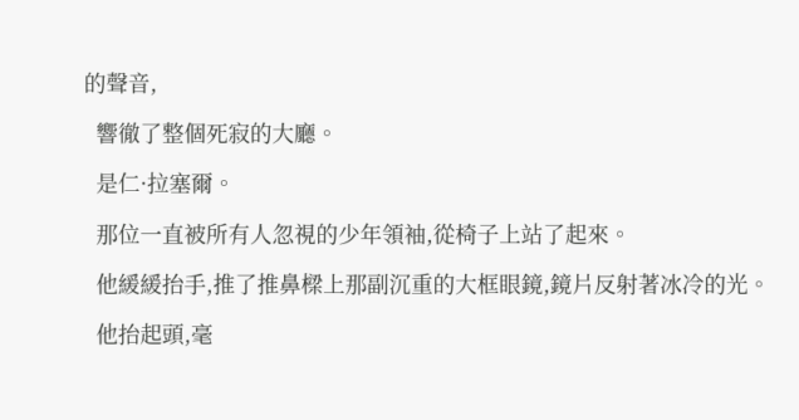的聲音,

  響徹了整個死寂的大廳。

  是仁·拉塞爾。

  那位一直被所有人忽視的少年領袖,從椅子上站了起來。

  他緩緩抬手,推了推鼻樑上那副沉重的大框眼鏡,鏡片反射著冰冷的光。

  他抬起頭,毫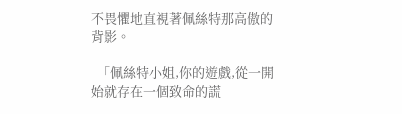不畏懼地直視著佩絲特那高傲的背影。

  「佩絲特小姐,你的遊戲,從一開始就存在一個致命的謊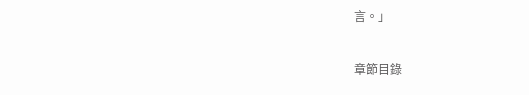言。」

章節目錄